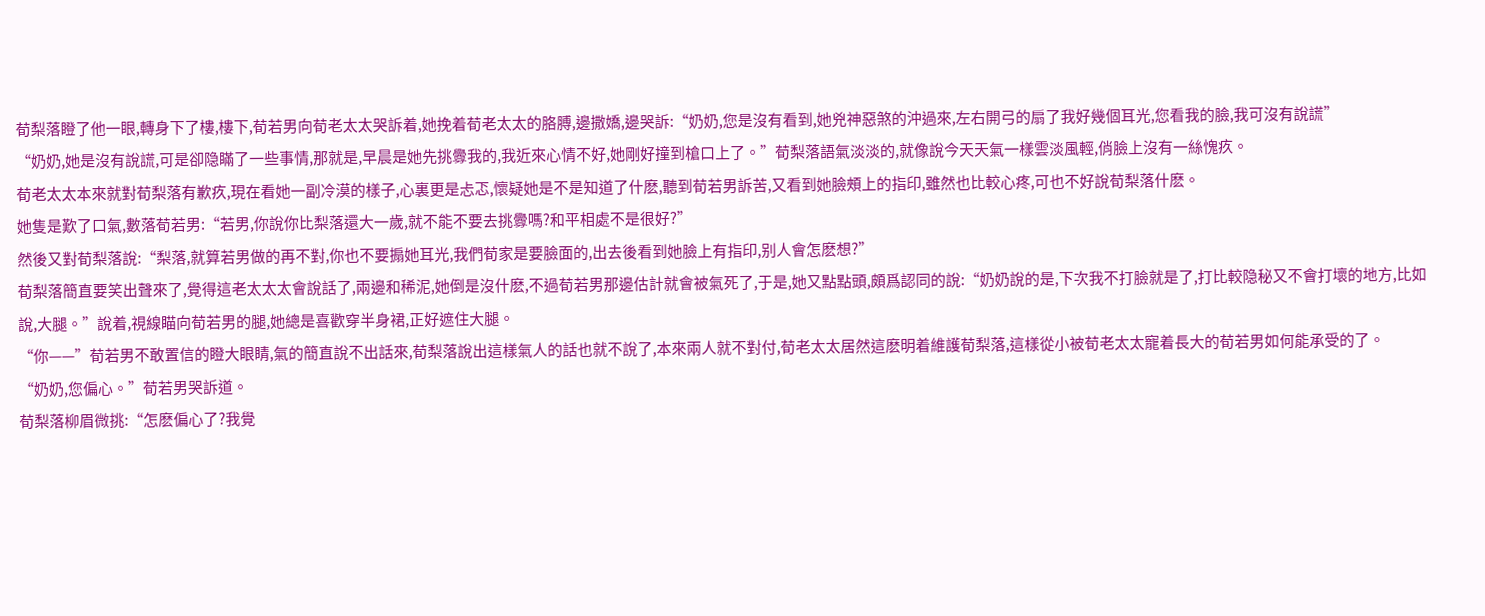荀梨落瞪了他一眼,轉身下了樓,樓下,荀若男向荀老太太哭訴着,她挽着荀老太太的胳膊,邊撒嬌,邊哭訴:“奶奶,您是沒有看到,她兇神惡煞的沖過來,左右開弓的扇了我好幾個耳光,您看我的臉,我可沒有說謊”
“奶奶,她是沒有說謊,可是卻隐瞞了一些事情,那就是,早晨是她先挑釁我的,我近來心情不好,她剛好撞到槍口上了。”荀梨落語氣淡淡的,就像說今天天氣一樣雲淡風輕,俏臉上沒有一絲愧疚。
荀老太太本來就對荀梨落有歉疚,現在看她一副冷漠的樣子,心裏更是忐忑,懷疑她是不是知道了什麽,聽到荀若男訴苦,又看到她臉頰上的指印,雖然也比較心疼,可也不好說荀梨落什麽。
她隻是歎了口氣,數落荀若男:“若男,你說你比梨落還大一歲,就不能不要去挑釁嗎?和平相處不是很好?”
然後又對荀梨落說:“梨落,就算若男做的再不對,你也不要搧她耳光,我們荀家是要臉面的,出去後看到她臉上有指印,别人會怎麽想?”
荀梨落簡直要笑出聲來了,覺得這老太太太會說話了,兩邊和稀泥,她倒是沒什麽,不過荀若男那邊估計就會被氣死了,于是,她又點點頭,頗爲認同的說:“奶奶說的是,下次我不打臉就是了,打比較隐秘又不會打壞的地方,比如說,大腿。”說着,視線瞄向荀若男的腿,她總是喜歡穿半身裙,正好遮住大腿。
“你——”荀若男不敢置信的瞪大眼睛,氣的簡直說不出話來,荀梨落說出這樣氣人的話也就不說了,本來兩人就不對付,荀老太太居然這麽明着維護荀梨落,這樣從小被荀老太太寵着長大的荀若男如何能承受的了。
“奶奶,您偏心。”荀若男哭訴道。
荀梨落柳眉微挑:“怎麽偏心了?我覺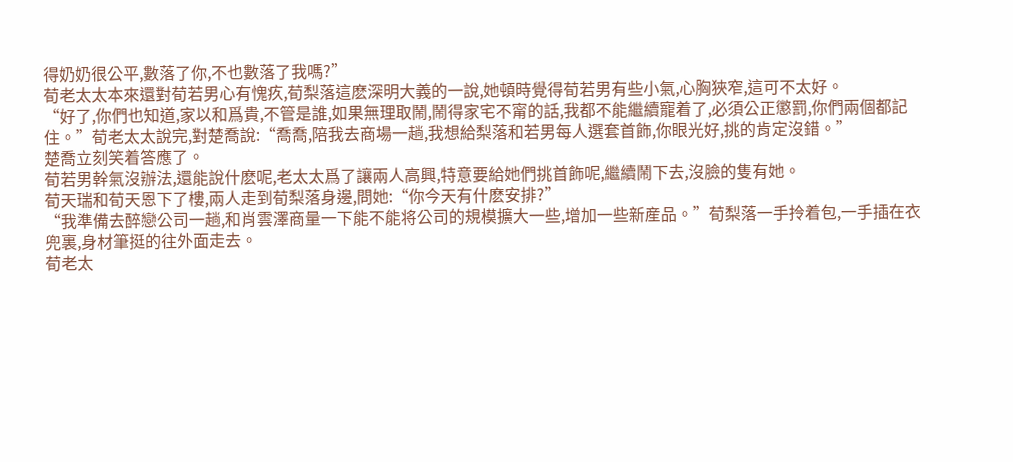得奶奶很公平,數落了你,不也數落了我嗎?”
荀老太太本來還對荀若男心有愧疚,荀梨落這麽深明大義的一說,她頓時覺得荀若男有些小氣,心胸狹窄,這可不太好。
“好了,你們也知道,家以和爲貴,不管是誰,如果無理取鬧,鬧得家宅不甯的話,我都不能繼續寵着了,必須公正懲罰,你們兩個都記住。”荀老太太說完,對楚喬說:“喬喬,陪我去商場一趟,我想給梨落和若男每人選套首飾,你眼光好,挑的肯定沒錯。”
楚喬立刻笑着答應了。
荀若男幹氣沒辦法,還能說什麽呢,老太太爲了讓兩人高興,特意要給她們挑首飾呢,繼續鬧下去,沒臉的隻有她。
荀天瑞和荀天恩下了樓,兩人走到荀梨落身邊,問她:“你今天有什麽安排?”
“我準備去醉戀公司一趟,和肖雲澤商量一下能不能将公司的規模擴大一些,增加一些新産品。”荀梨落一手拎着包,一手插在衣兜裏,身材筆挺的往外面走去。
荀老太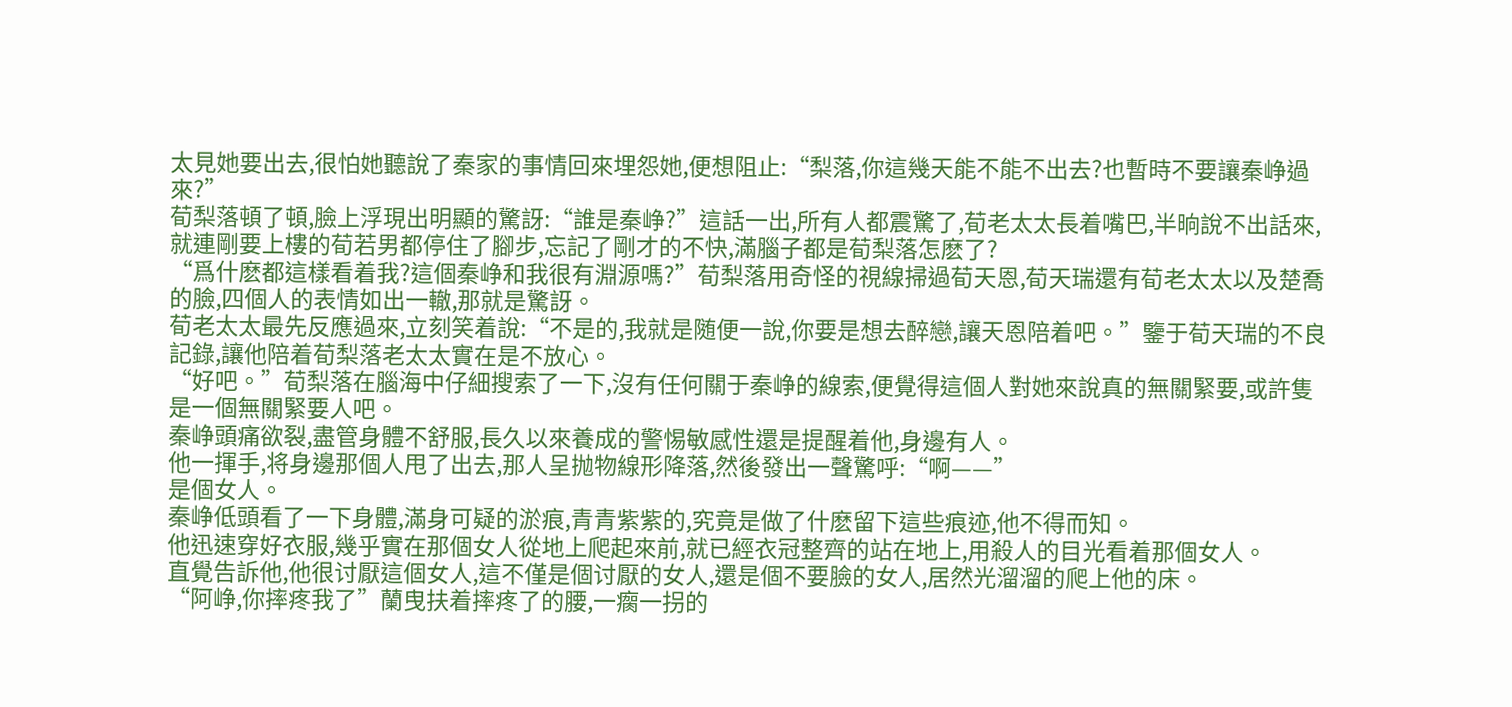太見她要出去,很怕她聽說了秦家的事情回來埋怨她,便想阻止:“梨落,你這幾天能不能不出去?也暫時不要讓秦峥過來?”
荀梨落頓了頓,臉上浮現出明顯的驚訝:“誰是秦峥?”這話一出,所有人都震驚了,荀老太太長着嘴巴,半晌說不出話來,就連剛要上樓的荀若男都停住了腳步,忘記了剛才的不快,滿腦子都是荀梨落怎麽了?
“爲什麽都這樣看着我?這個秦峥和我很有淵源嗎?”荀梨落用奇怪的視線掃過荀天恩,荀天瑞還有荀老太太以及楚喬的臉,四個人的表情如出一轍,那就是驚訝。
荀老太太最先反應過來,立刻笑着說:“不是的,我就是随便一說,你要是想去醉戀,讓天恩陪着吧。”鑒于荀天瑞的不良記錄,讓他陪着荀梨落老太太實在是不放心。
“好吧。”荀梨落在腦海中仔細搜索了一下,沒有任何關于秦峥的線索,便覺得這個人對她來說真的無關緊要,或許隻是一個無關緊要人吧。
秦峥頭痛欲裂,盡管身體不舒服,長久以來養成的警惕敏感性還是提醒着他,身邊有人。
他一揮手,将身邊那個人甩了出去,那人呈抛物線形降落,然後發出一聲驚呼:“啊——”
是個女人。
秦峥低頭看了一下身體,滿身可疑的淤痕,青青紫紫的,究竟是做了什麽留下這些痕迹,他不得而知。
他迅速穿好衣服,幾乎實在那個女人從地上爬起來前,就已經衣冠整齊的站在地上,用殺人的目光看着那個女人。
直覺告訴他,他很讨厭這個女人,這不僅是個讨厭的女人,還是個不要臉的女人,居然光溜溜的爬上他的床。
“阿峥,你摔疼我了”蘭曳扶着摔疼了的腰,一瘸一拐的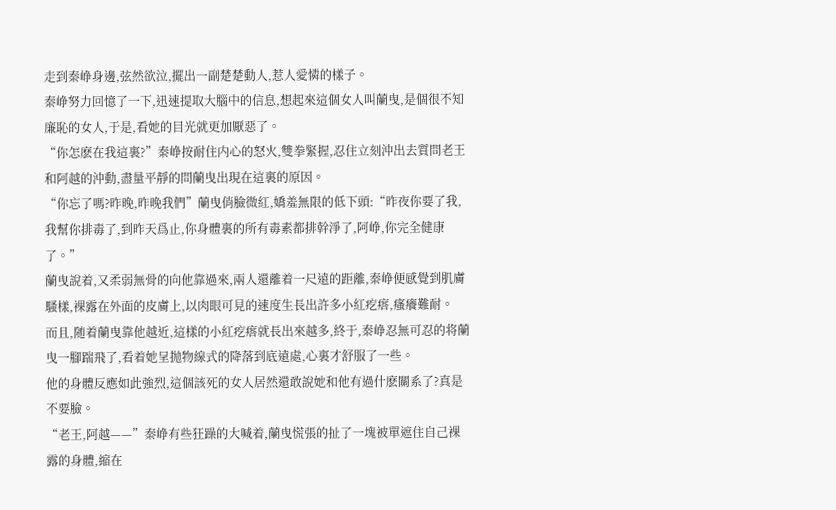走到秦峥身邊,弦然欲泣,擺出一副楚楚動人,惹人愛憐的樣子。
秦峥努力回憶了一下,迅速提取大腦中的信息,想起來這個女人叫蘭曳,是個很不知廉恥的女人,于是,看她的目光就更加厭惡了。
“你怎麽在我這裏?”秦峥按耐住内心的怒火,雙拳緊握,忍住立刻沖出去質問老王和阿越的沖動,盡量平靜的問蘭曳出現在這裏的原因。
“你忘了嗎?昨晚,昨晚我們”蘭曳俏臉微紅,嬌羞無限的低下頭:“昨夜你要了我,我幫你排毒了,到昨天爲止,你身體裏的所有毒素都排幹淨了,阿峥,你完全健康了。”
蘭曳說着,又柔弱無骨的向他靠過來,兩人還離着一尺遠的距離,秦峥便感覺到肌膚騷樣,裸露在外面的皮膚上,以肉眼可見的速度生長出許多小紅疙瘩,瘙癢難耐。
而且,随着蘭曳靠他越近,這樣的小紅疙瘩就長出來越多,終于,秦峥忍無可忍的将蘭曳一腳踹飛了,看着她呈抛物線式的降落到底遠處,心裏才舒服了一些。
他的身體反應如此強烈,這個該死的女人居然還敢說她和他有過什麽關系了?真是不要臉。
“老王,阿越——”秦峥有些狂躁的大喊着,蘭曳慌張的扯了一塊被單遮住自己裸露的身體,縮在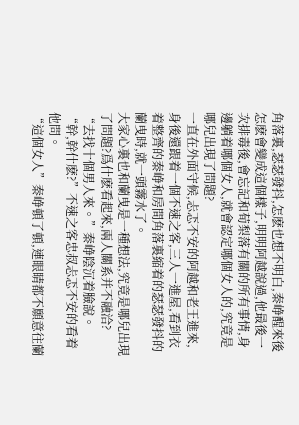角落裏,瑟瑟發抖,怎麽也想不明白,秦峥醒來後怎麽會變成這個樣子,明明阿越說過,他最後一次排毒後,會忘記和荀梨落有關的所有事情,身邊躺着哪個女人,就會認定哪個女人的,究竟是哪兒出現了問題?
一直在外面守候,忐忑不安的阿越和老王進來,身後還跟着一個不速之客,三人一進屋,看到衣着整齊的秦峥和房間角落裏縮着的瑟瑟發抖的蘭曳時,就一頭霧水了。
大家心裏也和蘭曳是一種想法,究竟是哪兒出現了問題?爲什麽看起來,兩人關系并不融洽?
“去找十個男人來。”秦峥陰沉着臉說。
“幹,幹什麽?”不速之客忠叔忐忑不安的看着他問。
“這個女人”秦峥頓了頓,連眼睛都不願意往蘭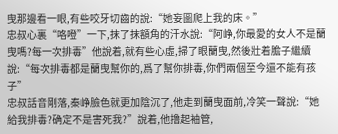曳那邊看一眼,有些咬牙切齒的說:“她妄圖爬上我的床。”
忠叔心裏“咯噔”一下,抹了抹額角的汗水說:“阿峥,你最愛的女人不是蘭曳嗎?每一次排毒”他說着,就有些心虛,掃了眼蘭曳,然後壯着膽子繼續說:“每次排毒都是蘭曳幫你的,爲了幫你排毒,你們兩個至今還不能有孩子”
忠叔話音剛落,秦峥臉色就更加陰沉了,他走到蘭曳面前,冷笑一聲說:“她給我排毒?确定不是害死我?”說着,他撸起袖管,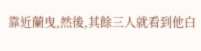靠近蘭曳,然後,其餘三人就看到他白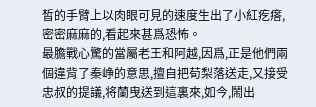皙的手臂上以肉眼可見的速度生出了小紅疙瘩,密密麻麻的,看起來甚爲恐怖。
最膽戰心驚的當屬老王和阿越,因爲,正是他們兩個違背了秦峥的意思,擅自把荀梨落送走,又接受忠叔的提議,将蘭曳送到這裏來,如今,鬧出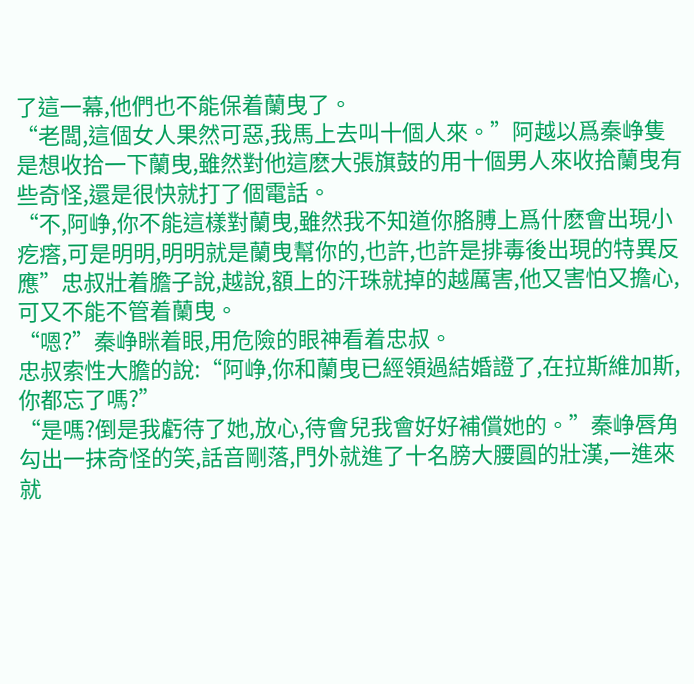了這一幕,他們也不能保着蘭曳了。
“老闆,這個女人果然可惡,我馬上去叫十個人來。”阿越以爲秦峥隻是想收拾一下蘭曳,雖然對他這麽大張旗鼓的用十個男人來收拾蘭曳有些奇怪,還是很快就打了個電話。
“不,阿峥,你不能這樣對蘭曳,雖然我不知道你胳膊上爲什麽會出現小疙瘩,可是明明,明明就是蘭曳幫你的,也許,也許是排毒後出現的特異反應”忠叔壯着膽子說,越說,額上的汗珠就掉的越厲害,他又害怕又擔心,可又不能不管着蘭曳。
“嗯?”秦峥眯着眼,用危險的眼神看着忠叔。
忠叔索性大膽的說:“阿峥,你和蘭曳已經領過結婚證了,在拉斯維加斯,你都忘了嗎?”
“是嗎?倒是我虧待了她,放心,待會兒我會好好補償她的。”秦峥唇角勾出一抹奇怪的笑,話音剛落,門外就進了十名膀大腰圓的壯漢,一進來就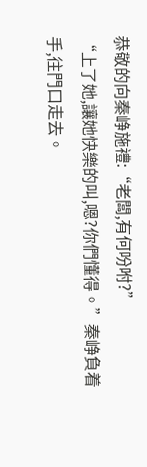恭敬的向秦峥施禮:“老闆,有何吩咐?”
“上了她,讓她快樂的叫,嗯?你們懂得。”秦峥負着手,往門口走去。